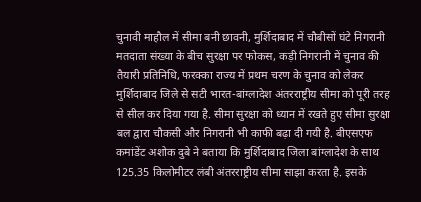चुनावी माहौल में सीमा बनी छावनी, मुर्शिदाबाद में चौबीसों घंटे निगरानी मतदाता संख्या के बीच सुरक्षा पर फोकस, कड़ी निगरानी में चुनाव की तैयारी प्रतिनिधि, फरक्का राज्य में प्रथम चरण के चुनाव को लेकर मुर्शिदाबाद जिले से सटी भारत-बांग्लादेश अंतरराष्ट्रीय सीमा को पूरी तरह से सील कर दिया गया है. सीमा सुरक्षा को ध्यान में रखते हुए सीमा सुरक्षा बल द्वारा चौकसी और निगरानी भी काफी बढ़ा दी गयी है. बीएसएफ कमांडेंट अशोक दुबे ने बताया कि मुर्शिदाबाद जिला बांग्लादेश के साथ 125.35 किलोमीटर लंबी अंतरराष्ट्रीय सीमा साझा करता है. इसके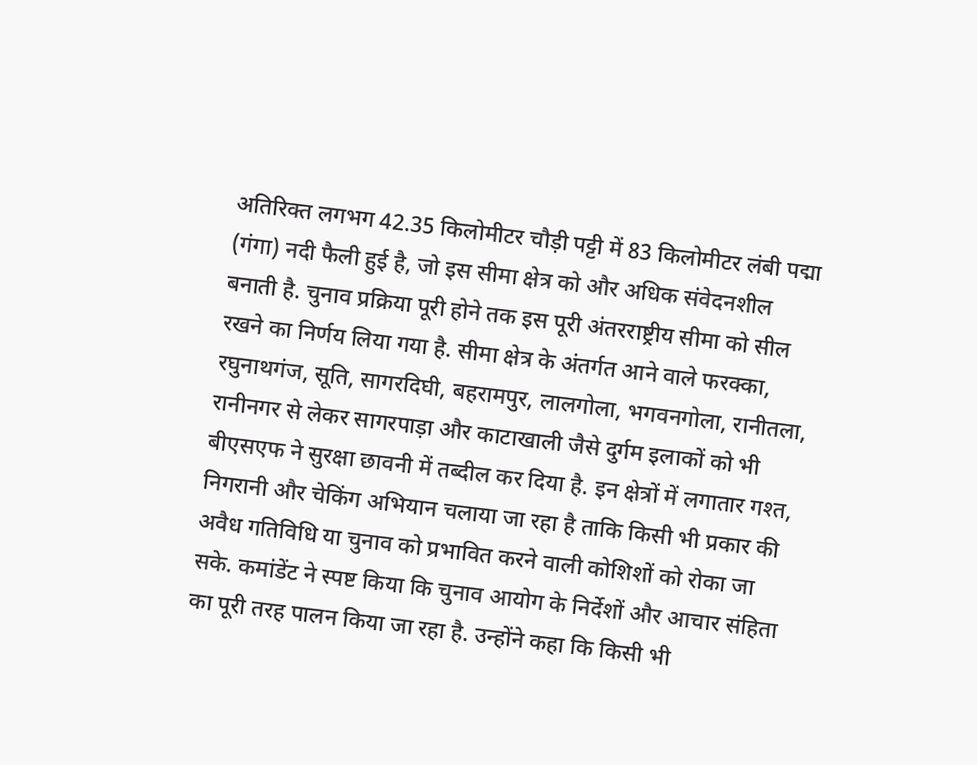अतिरिक्त लगभग 42.35 किलोमीटर चौड़ी पट्टी में 83 किलोमीटर लंबी पद्मा (गंगा) नदी फैली हुई है, जो इस सीमा क्षेत्र को और अधिक संवेदनशील बनाती है. चुनाव प्रक्रिया पूरी होने तक इस पूरी अंतरराष्ट्रीय सीमा को सील रखने का निर्णय लिया गया है. सीमा क्षेत्र के अंतर्गत आने वाले फरक्का, रघुनाथगंज, सूति, सागरदिघी, बहरामपुर, लालगोला, भगवनगोला, रानीतला, रानीनगर से लेकर सागरपाड़ा और काटाखाली जैसे दुर्गम इलाकों को भी बीएसएफ ने सुरक्षा छावनी में तब्दील कर दिया है. इन क्षेत्रों में लगातार गश्त, निगरानी और चेकिंग अभियान चलाया जा रहा है ताकि किसी भी प्रकार की अवैध गतिविधि या चुनाव को प्रभावित करने वाली कोशिशों को रोका जा सके. कमांडेंट ने स्पष्ट किया कि चुनाव आयोग के निर्देशों और आचार संहिता का पूरी तरह पालन किया जा रहा है. उन्होंने कहा कि किसी भी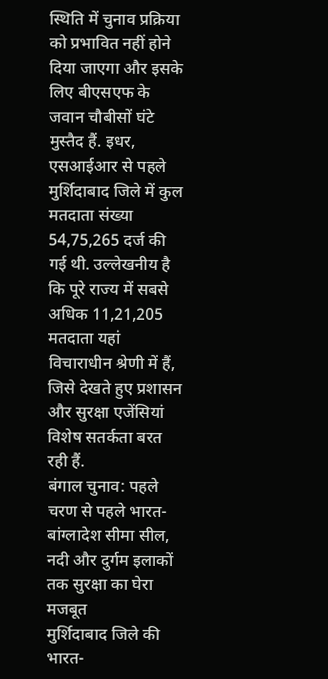स्थिति में चुनाव प्रक्रिया को प्रभावित नहीं होने दिया जाएगा और इसके लिए बीएसएफ के जवान चौबीसों घंटे मुस्तैद हैं. इधर, एसआईआर से पहले मुर्शिदाबाद जिले में कुल मतदाता संख्या 54,75,265 दर्ज की गई थी. उल्लेखनीय है कि पूरे राज्य में सबसे अधिक 11,21,205 मतदाता यहां विचाराधीन श्रेणी में हैं, जिसे देखते हुए प्रशासन और सुरक्षा एजेंसियां विशेष सतर्कता बरत रही हैं.
बंगाल चुनाव: पहले चरण से पहले भारत-बांग्लादेश सीमा सील, नदी और दुर्गम इलाकों तक सुरक्षा का घेरा मजबूत
मुर्शिदाबाद जिले की भारत-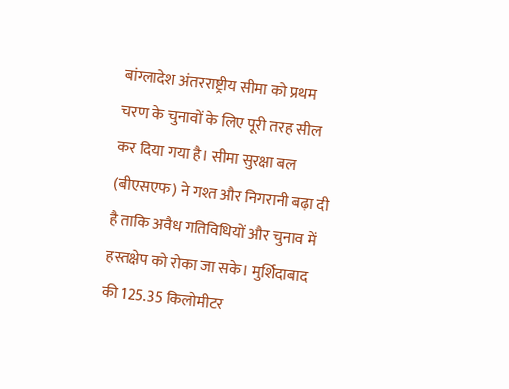बांग्लादेश अंतरराष्ट्रीय सीमा को प्रथम चरण के चुनावों के लिए पूरी तरह सील कर दिया गया है। सीमा सुरक्षा बल (बीएसएफ) ने गश्त और निगरानी बढ़ा दी है ताकि अवैध गतिविधियों और चुनाव में हस्तक्षेप को रोका जा सके। मुर्शिदाबाद की 125.35 किलोमीटर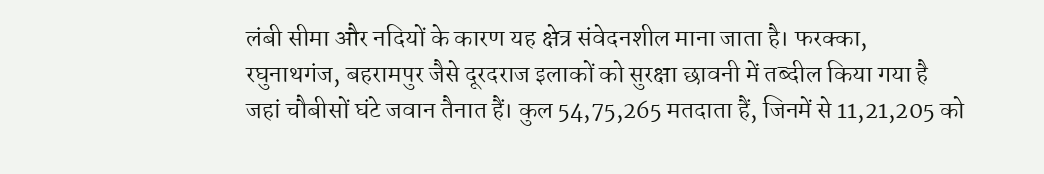लंबी सीमा और नदियों के कारण यह क्षेत्र संवेदनशील माना जाता है। फरक्का, रघुनाथगंज, बहरामपुर जैसे दूरदराज इलाकों को सुरक्षा छावनी में तब्दील किया गया है जहां चौबीसों घंटे जवान तैनात हैं। कुल 54,75,265 मतदाता हैं, जिनमें से 11,21,205 को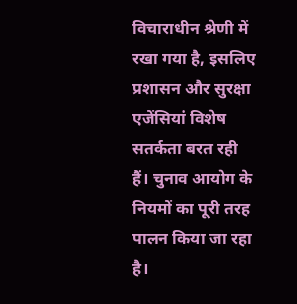विचाराधीन श्रेणी में रखा गया है, इसलिए प्रशासन और सुरक्षा एजेंसियां विशेष सतर्कता बरत रही हैं। चुनाव आयोग के नियमों का पूरी तरह पालन किया जा रहा है।